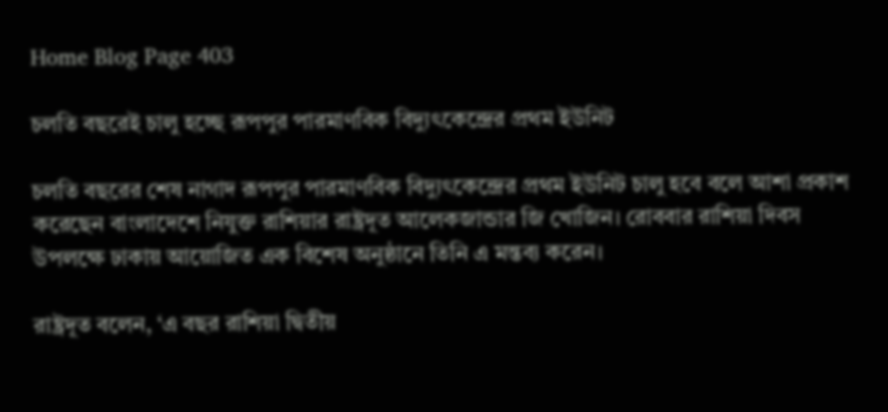Home Blog Page 403

চলতি বছরেই চালু হচ্ছে রূপপুর পারমাণবিক বিদ্যুৎকেন্দ্রের প্রথম ইউনিট

চলতি বছরের শেষ নাগাদ রূপপুর পারমাণবিক বিদ্যুৎকেন্দ্রের প্রথম ইউনিট চালু হবে বলে আশা প্রকাশ করেছেন বাংলাদেশে নিযুক্ত রাশিয়ার রাষ্ট্রদূত আলেকজান্ডার জি খোজিন। রোববার রাশিয়া দিবস উপলক্ষে ঢাকায় আয়োজিত এক বিশেষ অনুষ্ঠানে তিনি এ মন্তব্য করেন।

রাষ্ট্রদূত বলেন, ‘এ বছর রাশিয়া দ্বিতীয়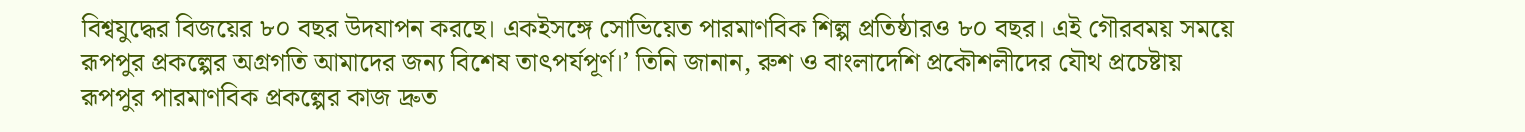বিশ্বযুদ্ধের বিজয়ের ৮০ বছর উদযাপন করছে। একইসঙ্গে সোভিয়েত পারমাণবিক শিল্প প্রতিষ্ঠারও ৮০ বছর। এই গৌরবময় সময়ে রূপপুর প্রকল্পের অগ্রগতি আমাদের জন্য বিশেষ তাৎপর্যপূর্ণ।’ তিনি জানান, রুশ ও বাংলাদেশি প্রকৌশলীদের যৌথ প্রচেষ্টায় রূপপুর পারমাণবিক প্রকল্পের কাজ দ্রুত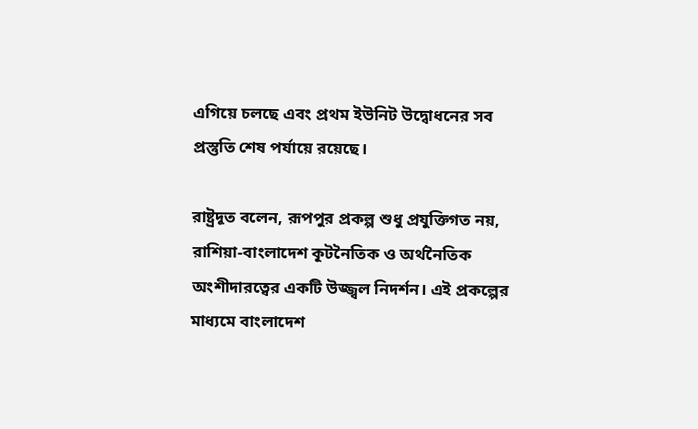এগিয়ে চলছে এবং প্রথম ইউনিট উদ্বোধনের সব প্রস্তুতি শেষ পর্যায়ে রয়েছে।

রাষ্ট্রদূত বলেন, রূপপুর প্রকল্প শুধু প্রযুক্তিগত নয়, রাশিয়া-বাংলাদেশ কূটনৈতিক ও অর্থনৈতিক অংশীদারত্বের একটি উজ্জ্বল নিদর্শন। এই প্রকল্পের মাধ্যমে বাংলাদেশ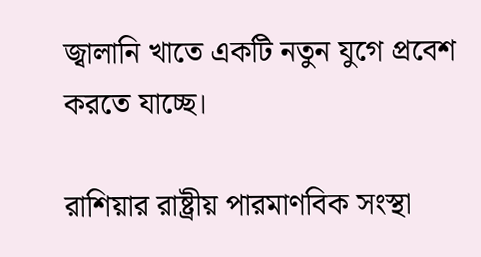জ্বালানি খাতে একটি নতুন যুগে প্রবেশ করতে যাচ্ছে।

রাশিয়ার রাষ্ট্রীয় পারমাণবিক সংস্থা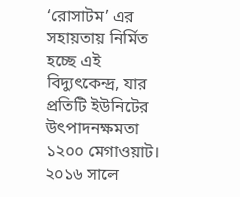‘রোসাটম’ এর সহায়তায় নির্মিত হচ্ছে এই বিদ্যুৎকেন্দ্র, যার প্রতিটি ইউনিটের উৎপাদনক্ষমতা ১২০০ মেগাওয়াট। ২০১৬ সালে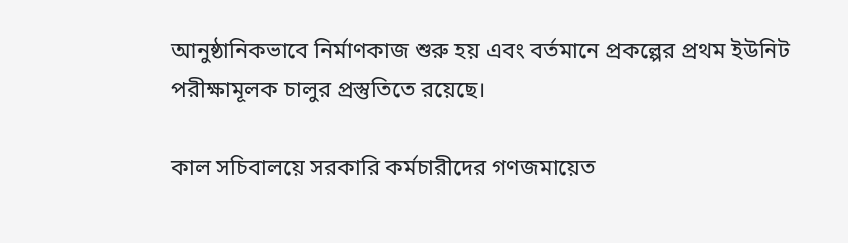আনুষ্ঠানিকভাবে নির্মাণকাজ শুরু হয় এবং বর্তমানে প্রকল্পের প্রথম ইউনিট পরীক্ষামূলক চালুর প্রস্তুতিতে রয়েছে।

কাল সচিবালয়ে সরকারি কর্মচারীদের গণজমায়েত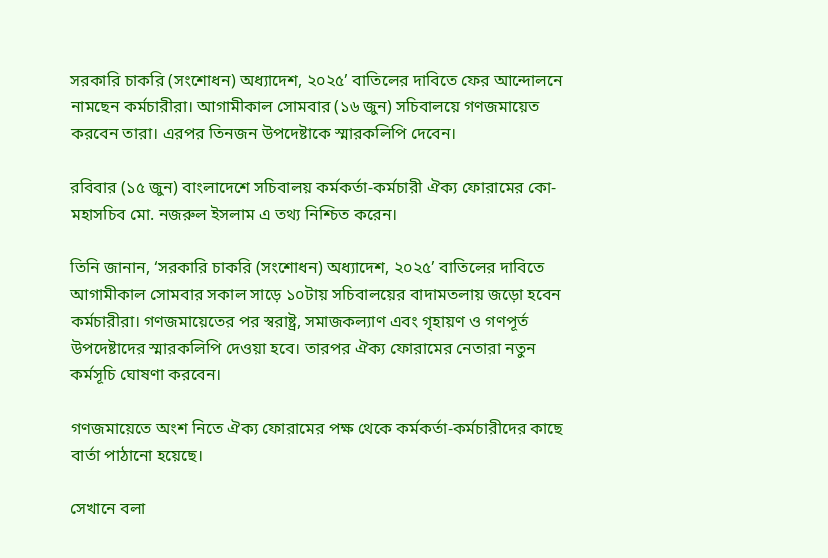সরকারি চাকরি (সংশোধন) অধ্যাদেশ, ২০২৫’ বাতিলের দাবিতে ফের আন্দোলনে নামছেন কর্মচারীরা। আগামীকাল সোমবার (১৬ জুন) সচিবালয়ে গণজমায়েত করবেন তারা। এরপর তিনজন উপদেষ্টাকে স্মারকলিপি দেবেন।

রবিবার (১৫ জুন) বাংলাদেশে সচিবালয় কর্মকর্তা-কর্মচারী ঐক্য ফোরামের কো-মহাসচিব মো. নজরুল ইসলাম এ তথ্য নিশ্চিত করেন।

তিনি জানান, ‘সরকারি চাকরি (সংশোধন) অধ্যাদেশ, ২০২৫’ বাতিলের দাবিতে আগামীকাল সোমবার সকাল সাড়ে ১০টায় সচিবালয়ের বাদামতলায় জড়ো হবেন কর্মচারীরা। গণজমায়েতের পর স্বরাষ্ট্র, সমাজকল্যাণ এবং গৃহায়ণ ও গণপূর্ত উপদেষ্টাদের স্মারকলিপি দেওয়া হবে। তারপর ঐক্য ফোরামের নেতারা নতুন কর্মসূচি ঘোষণা করবেন।

গণজমায়েতে অংশ নিতে ঐক্য ফোরামের পক্ষ থেকে কর্মকর্তা-কর্মচারীদের কাছে বার্তা পাঠানো হয়েছে।

সেখানে বলা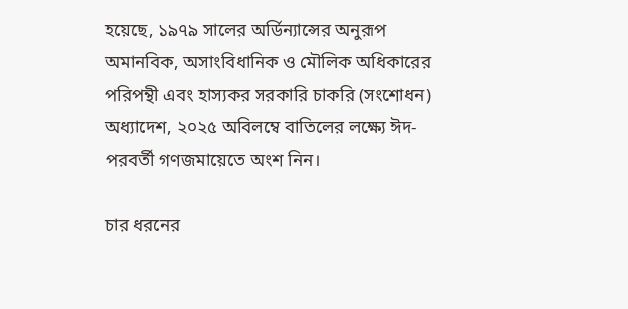হয়েছে, ১৯৭৯ সালের অর্ডিন্যান্সের অনুরূপ অমানবিক, অসাংবিধানিক ও মৌলিক অধিকারের পরিপন্থী এবং হাস্যকর সরকারি চাকরি (সংশোধন) অধ্যাদেশ, ২০২৫ অবিলম্বে বাতিলের লক্ষ্যে ঈদ-পরবর্তী গণজমায়েতে অংশ নিন।

চার ধরনের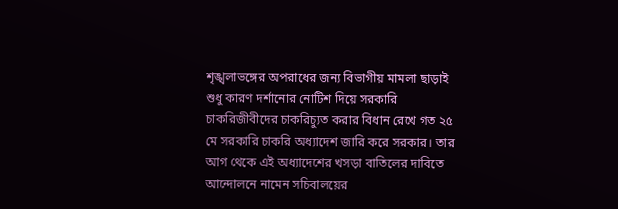শৃঙ্খলাভঙ্গের অপরাধের জন্য বিভাগীয় মামলা ছাড়াই শুধু কারণ দর্শানোর নোটিশ দিয়ে সরকারি চাকরিজীবীদের চাকরিচ্যুত করার বিধান রেখে গত ২৫ মে সরকারি চাকরি অধ্যাদেশ জারি করে সরকার। তার আগ থেকে এই অধ্যাদেশের খসড়া বাতিলের দাবিতে আন্দোলনে নামেন সচিবালয়ের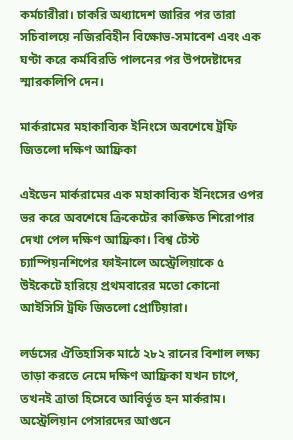কর্মচারীরা। চাকরি অধ্যাদেশ জারির পর তারা সচিবালয়ে নজিরবিহীন বিক্ষোভ-সমাবেশ এবং এক ঘণ্টা করে কর্মবিরতি পালনের পর উপদেষ্টাদের স্মারকলিপি দেন।

মার্করামের মহাকাব্যিক ইনিংসে অবশেষে ট্রফি জিতলো দক্ষিণ আফ্রিকা

এইডেন মার্করামের এক মহাকাব্যিক ইনিংসের ওপর ভর করে অবশেষে ক্রিকেটের কাঙ্ক্ষিত শিরোপার দেখা পেল দক্ষিণ আফ্রিকা। বিশ্ব টেস্ট চ্যাম্পিয়নশিপের ফাইনালে অস্ট্রেলিয়াকে ৫ উইকেটে হারিয়ে প্রথমবারের মতো কোনো আইসিসি ট্রফি জিতলো প্রোটিয়ারা।

লর্ডসের ঐতিহাসিক মাঠে ২৮২ রানের বিশাল লক্ষ্য তাড়া করতে নেমে দক্ষিণ আফ্রিকা যখন চাপে, তখনই ত্রাতা হিসেবে আবির্ভূত হন মার্করাম। অস্ট্রেলিয়ান পেসারদের আগুনে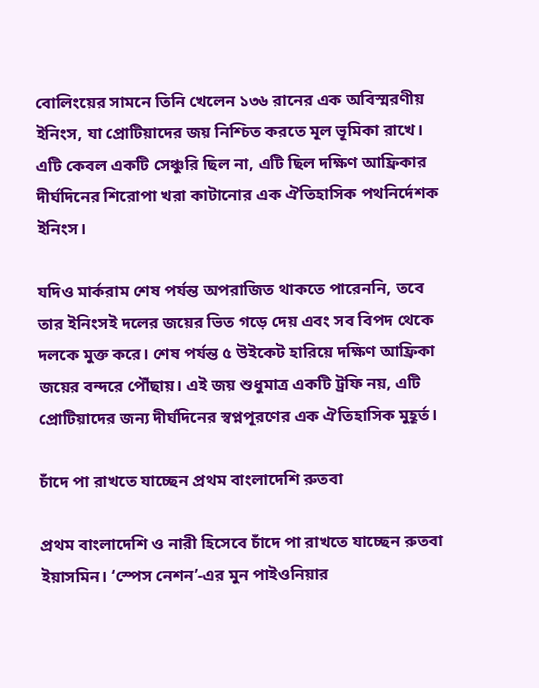বোলিংয়ের সামনে তিনি খেলেন ১৩৬ রানের এক অবিস্মরণীয় ইনিংস, যা প্রোটিয়াদের জয় নিশ্চিত করতে মূল ভূমিকা রাখে। এটি কেবল একটি সেঞ্চুরি ছিল না, এটি ছিল দক্ষিণ আফ্রিকার দীর্ঘদিনের শিরোপা খরা কাটানোর এক ঐতিহাসিক পথনির্দেশক ইনিংস।

যদিও মার্করাম শেষ পর্যন্ত অপরাজিত থাকতে পারেননি, তবে তার ইনিংসই দলের জয়ের ভিত গড়ে দেয় এবং সব বিপদ থেকে দলকে মুক্ত করে। শেষ পর্যন্ত ৫ উইকেট হারিয়ে দক্ষিণ আফ্রিকা জয়ের বন্দরে পৌঁছায়। এই জয় শুধুমাত্র একটি ট্রফি নয়, এটি প্রোটিয়াদের জন্য দীর্ঘদিনের স্বপ্নপূরণের এক ঐতিহাসিক মুহূর্ত।

চাঁদে পা রাখতে যাচ্ছেন প্রথম বাংলাদেশি রুতবা

প্রথম বাংলাদেশি ও নারী হিসেবে চাঁদে পা রাখতে যাচ্ছেন রুতবা ইয়াসমিন। ‘স্পেস নেশন’-এর মুন পাইওনিয়ার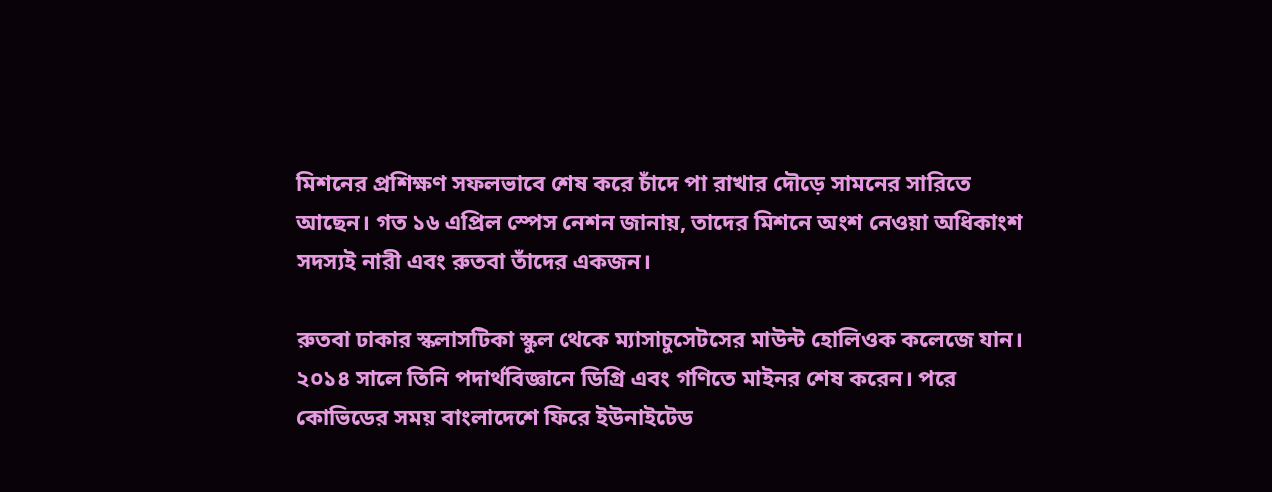মিশনের প্রশিক্ষণ সফলভাবে শেষ করে চাঁদে পা রাখার দৌড়ে সামনের সারিতে আছেন। গত ১৬ এপ্রিল স্পেস নেশন জানায়, তাদের মিশনে অংশ নেওয়া অধিকাংশ সদস্যই নারী এবং রুতবা তাঁদের একজন।

রুতবা ঢাকার স্কলাসটিকা স্কুল থেকে ম্যাসাচুসেটসের মাউন্ট হোলিওক কলেজে যান। ২০১৪ সালে তিনি পদার্থবিজ্ঞানে ডিগ্রি এবং গণিতে মাইনর শেষ করেন। পরে কোভিডের সময় বাংলাদেশে ফিরে ইউনাইটেড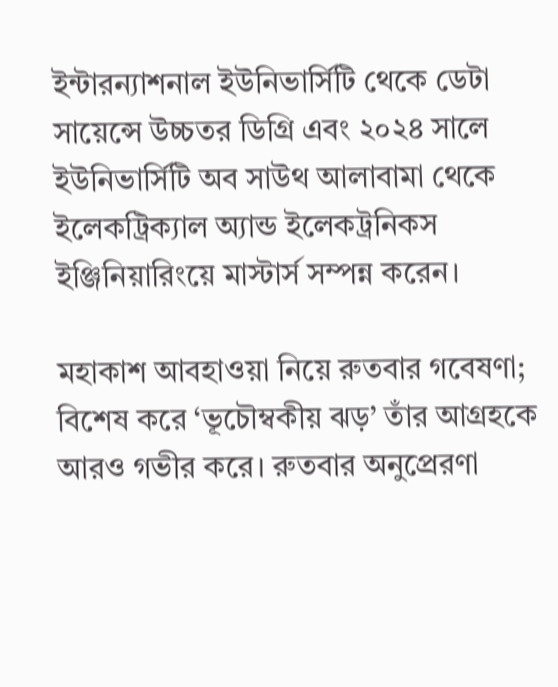ইন্টারন্যাশনাল ইউনিভার্সিটি থেকে ডেটা সায়েন্সে উচ্চতর ডিগ্রি এবং ২০২৪ সালে ইউনিভার্সিটি অব সাউথ আলাবামা থেকে ইলেকট্রিক্যাল অ্যান্ড ইলেকট্রনিকস ইঞ্জিনিয়ারিংয়ে মাস্টার্স সম্পন্ন করেন।

মহাকাশ আবহাওয়া নিয়ে রুতবার গবেষণা; বিশেষ করে ‘ভূচৌম্বকীয় ঝড়’ তাঁর আগ্রহকে আরও গভীর করে। রুতবার অনুপ্রেরণা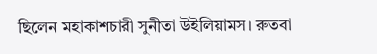ছিলেন মহাকাশচারী সুনীতা উইলিয়ামস। রুতবা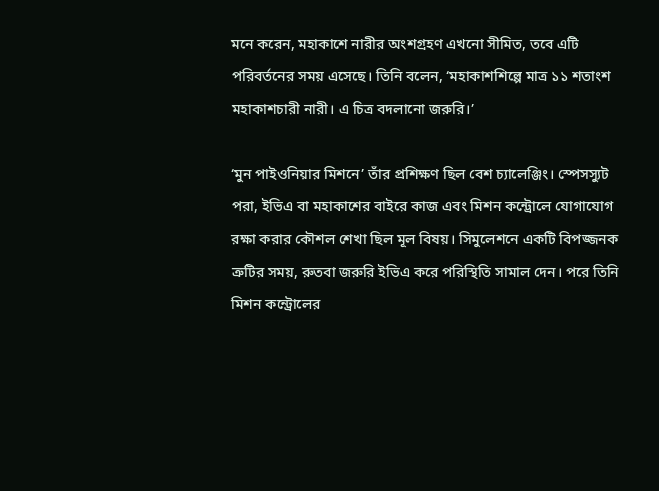মনে করেন, মহাকাশে নারীর অংশগ্রহণ এখনো সীমিত, তবে এটি পরিবর্তনের সময় এসেছে। তিনি বলেন, ‘মহাকাশশিল্পে মাত্র ১১ শতাংশ মহাকাশচারী নারী। এ চিত্র বদলানো জরুরি।’

‘মুন পাইওনিয়ার মিশনে’ তাঁর প্রশিক্ষণ ছিল বেশ চ্যালেঞ্জিং। স্পেসস্যুট পরা, ইভিএ বা মহাকাশের বাইরে কাজ এবং মিশন কন্ট্রোলে যোগাযোগ রক্ষা করার কৌশল শেখা ছিল মূল বিষয়। সিমুলেশনে একটি বিপজ্জনক ত্রুটির সময়, রুতবা জরুরি ইভিএ করে পরিস্থিতি সামাল দেন। পরে তিনি মিশন কন্ট্রোলের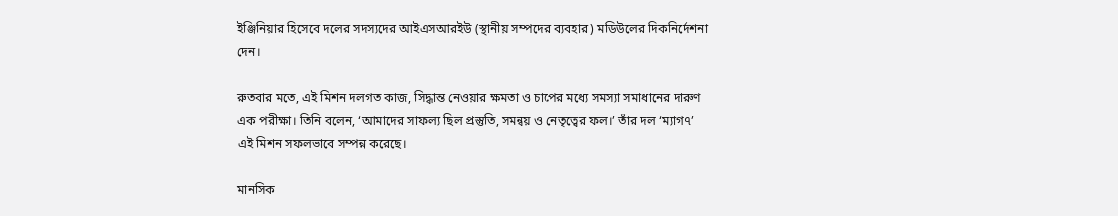ইঞ্জিনিয়ার হিসেবে দলের সদস্যদের আইএসআরইউ (স্থানীয় সম্পদের ব্যবহার) মডিউলের দিকনির্দেশনা দেন।

রুতবার মতে, এই মিশন দলগত কাজ, সিদ্ধান্ত নেওয়ার ক্ষমতা ও চাপের মধ্যে সমস্যা সমাধানের দারুণ এক পরীক্ষা। তিনি বলেন, ‘আমাদের সাফল্য ছিল প্রস্তুতি, সমন্বয় ও নেতৃত্বের ফল।’ তাঁর দল ‘ম্যাগ৭’ এই মিশন সফলভাবে সম্পন্ন করেছে।

মানসিক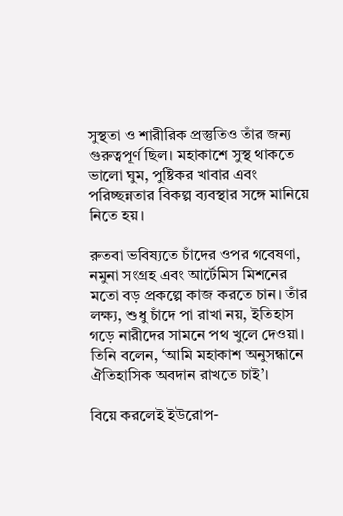সুস্থতা ও শারীরিক প্রস্তুতিও তাঁর জন্য গুরুত্বপূর্ণ ছিল। মহাকাশে সুস্থ থাকতে ভালো ঘুম, পুষ্টিকর খাবার এবং পরিচ্ছন্নতার বিকল্প ব্যবস্থার সঙ্গে মানিয়ে নিতে হয়।

রুতবা ভবিষ্যতে চাঁদের ওপর গবেষণা, নমুনা সংগ্রহ এবং আর্টেমিস মিশনের মতো বড় প্রকল্পে কাজ করতে চান। তাঁর লক্ষ্য, শুধু চাঁদে পা রাখা নয়, ইতিহাস গড়ে নারীদের সামনে পথ খুলে দেওয়া। তিনি বলেন, ‘আমি মহাকাশ অনুসন্ধানে ঐতিহাসিক অবদান রাখতে চাই’।

বিয়ে করলেই ইউরোপ-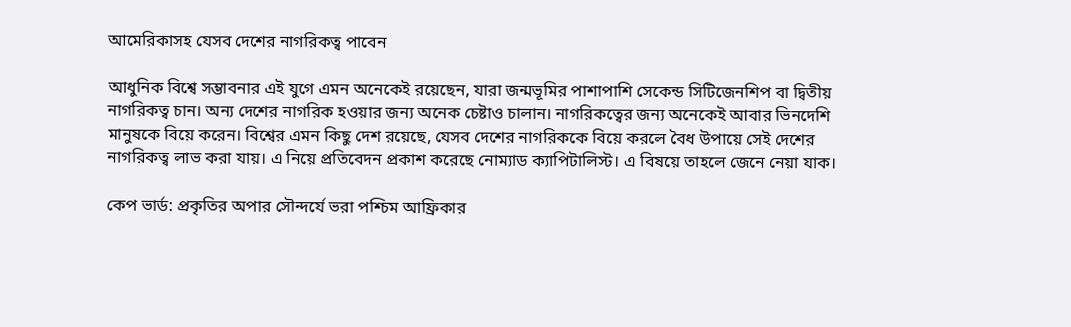আমেরিকাসহ যেসব দেশের নাগরিকত্ব পাবেন

আধুনিক বিশ্বে সম্ভাবনার এই যুগে এমন অনেকেই রয়েছেন, যারা জন্মভূমির পাশাপাশি সেকেন্ড সিটিজেনশিপ বা দ্বিতীয় নাগরিকত্ব চান। অন্য দেশের নাগরিক হওয়ার জন্য অনেক চেষ্টাও চালান। নাগরিকত্বের জন্য অনেকেই আবার ভিনদেশি মানুষকে বিয়ে করেন। বিশ্বের এমন কিছু দেশ রয়েছে, যেসব দেশের নাগরিককে বিয়ে করলে বৈধ উপায়ে সেই দেশের নাগরিকত্ব লাভ করা যায়। এ নিয়ে প্রতিবেদন প্রকাশ করেছে নোম্যাড ক্যাপিটালিস্ট। এ বিষয়ে তাহলে জেনে নেয়া যাক।

কেপ ভার্ড: প্রকৃতির অপার সৌন্দর্যে ভরা পশ্চিম আফ্রিকার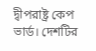দ্বীপরাষ্ট্র কেপ ভার্ড। দেশটির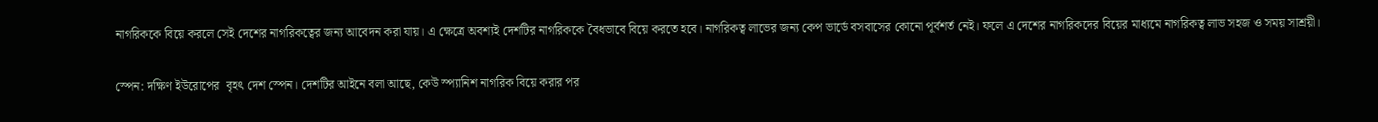নাগরিককে বিয়ে করলে সেই দেশের নাগরিকত্বের জন্য আবেদন করা যায়। এ ক্ষেত্রে অবশ্যই দেশটির নাগরিককে বৈধভাবে বিয়ে করতে হবে। নাগরিকত্ব লাভের জন্য কেপ ভার্ডে বসবাসের কোনো পূর্বশর্ত নেই। ফলে এ দেশের নাগরিকদের বিয়ের মাধ্যমে নাগরিকত্ব লাভ সহজ ও সময় সাশ্রয়ী।

স্পেন: দক্ষিণ ইউরোপের  বৃহৎ দেশ স্পেন। দেশটির আইনে বলা আছে, কেউ স্প্যানিশ নাগরিক বিয়ে করার পর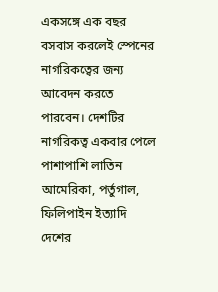একসঙ্গে এক বছর বসবাস করলেই স্পেনের নাগরিকত্বের জন্য আবেদন করতে পারবেন। দেশটির নাগরিকত্ব একবার পেলে পাশাপাশি লাতিন আমেরিকা, পর্তুগাল, ফিলিপাইন ইত্যাদি দেশের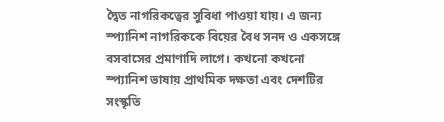দ্বৈত নাগরিকত্বের সুবিধা পাওয়া যায়। এ জন্য স্প্যানিশ নাগরিককে বিয়ের বৈধ সনদ ও একসঙ্গে বসবাসের প্রমাণাদি লাগে। কখনো কখনো স্প্যানিশ ভাষায় প্রাথমিক দক্ষতা এবং দেশটির সংস্কৃতি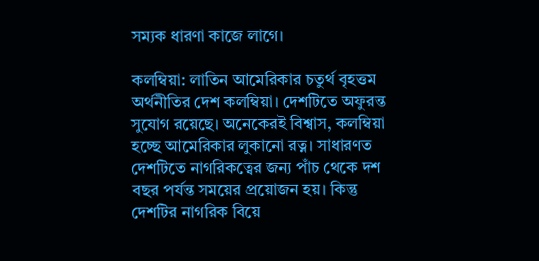সম্যক ধারণা কাজে লাগে।

কলম্বিয়া: লাতিন আমেরিকার চতুর্থ বৃহত্তম অর্থনীতির দেশ কলম্বিয়া। দেশটিতে অফুরন্ত সুযোগ রয়েছে। অনেকেরই বিশ্বাস, কলম্বিয়া হচ্ছে আমেরিকার লুকানো রত্ন। সাধারণত দেশটিতে নাগরিকত্বের জন্য পাঁচ থেকে দশ বছর পর্যন্ত সময়ের প্রয়োজন হয়। কিন্তু দেশটির নাগরিক বিয়ে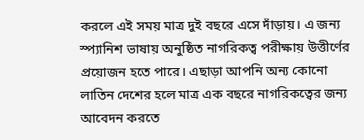করলে এই সময় মাত্র দুই বছরে এসে দাঁড়ায়। এ জন্য স্প্যানিশ ভাষায় অনুষ্ঠিত নাগরিকত্ব পরীক্ষায় উত্তীর্ণের প্রয়োজন হতে পারে। এছাড়া আপনি অন্য কোনো লাতিন দেশের হলে মাত্র এক বছরে নাগরিকত্বের জন্য আবেদন করতে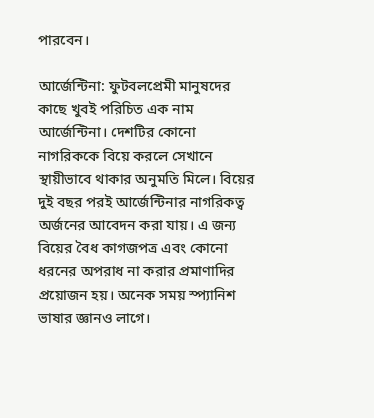পারবেন।

আর্জেন্টিনা: ফুটবলপ্রেমী মানুষদের কাছে খুবই পরিচিত এক নাম আর্জেন্টিনা। দেশটির কোনো নাগরিককে বিয়ে করলে সেখানে স্থায়ীভাবে থাকার অনুমতি মিলে। বিয়ের দুই বছর পরই আর্জেন্টিনার নাগরিকত্ব অর্জনের আবেদন করা যায়। এ জন্য বিয়ের বৈধ কাগজপত্র এবং কোনো ধরনের অপরাধ না করার প্রমাণাদির প্রয়োজন হয়। অনেক সময় স্প্যানিশ ভাষার জ্ঞানও লাগে।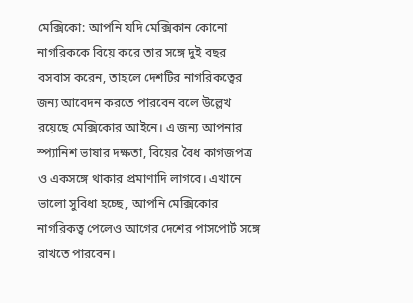মেক্সিকো: আপনি যদি মেক্সিকান কোনো নাগরিককে বিয়ে করে তার সঙ্গে দুই বছর বসবাস করেন, তাহলে দেশটির নাগরিকত্বের জন্য আবেদন করতে পারবেন বলে উল্লেখ রয়েছে মেক্সিকোর আইনে। এ জন্য আপনার স্প্যানিশ ভাষার দক্ষতা, বিয়ের বৈধ কাগজপত্র ও একসঙ্গে থাকার প্রমাণাদি লাগবে। এখানে ভালো সুবিধা হচ্ছে, আপনি মেক্সিকোর নাগরিকত্ব পেলেও আগের দেশের পাসপোর্ট সঙ্গে রাখতে পারবেন।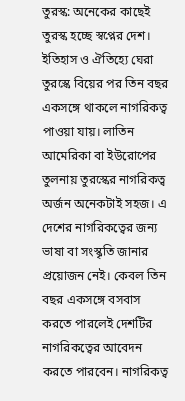তুরস্ক: অনেকের কাছেই তুরস্ক হচ্ছে স্বপ্নের দেশ। ইতিহাস ও ঐতিহ্যে ঘেরা তুরস্কে বিয়ের পর তিন বছর একসঙ্গে থাকলে নাগরিকত্ব পাওয়া যায়। লাতিন আমেরিকা বা ইউরোপের তুলনায় তুরস্কের নাগরিকত্ব অর্জন অনেকটাই সহজ। এ দেশের নাগরিকত্বের জন্য ভাষা বা সংস্কৃতি জানার প্রয়োজন নেই। কেবল তিন বছর একসঙ্গে বসবাস করতে পারলেই দেশটির নাগরিকত্বের আবেদন করতে পারবেন। নাগরিকত্ব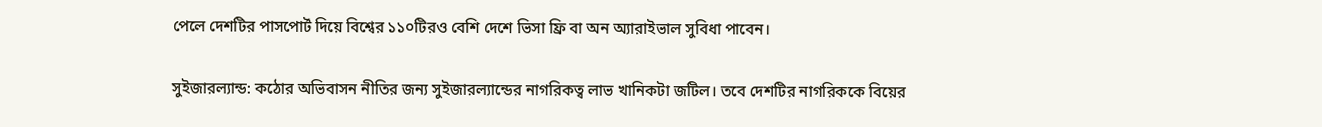পেলে দেশটির পাসপোর্ট দিয়ে বিশ্বের ১১০টিরও বেশি দেশে ভিসা ফ্রি বা অন অ্যারাইভাল সুবিধা পাবেন।

সুইজারল্যান্ড: কঠোর অভিবাসন নীতির জন্য সুইজারল্যান্ডের নাগরিকত্ব লাভ খানিকটা জটিল। তবে দেশটির নাগরিককে বিয়ের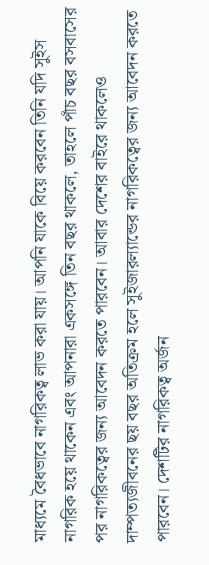মাধ্যমে বৈধভাবে নাগরিকত্ব লাভ করা যায়। আপনি যাকে বিয়ে করবেন তিনি যদি সুইস নাগরিক হয়ে থাকেন এবং আপনারা একসঙ্গে তিন বছর থাকলে, তাহলে পাঁচ বছর বসবাসের পর নাগরিকত্বের জন্য আবেদন করতে পারবেন। আবার দেশের বাইরে থাকলেও দাম্পত্যজীবনের ছয় বছর অতিক্রম হলে সুইজারল্যান্ডের নাগরিকত্বের জন্য আবেদন করতে পারবেন। দেশটির নাগরিকত্ব অর্জন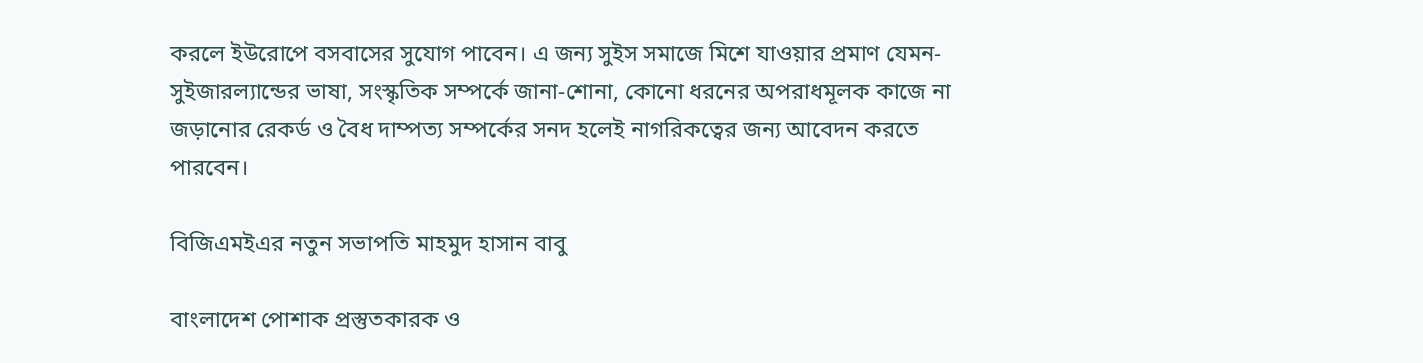করলে ইউরোপে বসবাসের সুযোগ পাবেন। এ জন্য সুইস সমাজে মিশে যাওয়ার প্রমাণ যেমন- সুইজারল্যান্ডের ভাষা, সংস্কৃতিক সম্পর্কে জানা-শোনা, কোনো ধরনের অপরাধমূলক কাজে না জড়ানোর রেকর্ড ও বৈধ দাম্পত্য সম্পর্কের সনদ হলেই নাগরিকত্বের জন্য আবেদন করতে পারবেন।

বিজিএমইএর নতুন সভাপতি মাহমুদ হাসান বাবু

বাংলাদেশ পোশাক প্রস্তুতকারক ও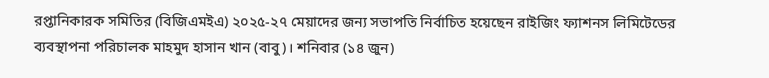রপ্তানিকারক সমিতির (বিজিএমইএ) ২০২৫-২৭ মেয়াদের জন্য সভাপতি নির্বাচিত হয়েছেন রাইজিং ফ্যাশনস লিমিটেডের ব্যবস্থাপনা পরিচালক মাহমুদ হাসান খান (বাবু)। শনিবার (১৪ জুন)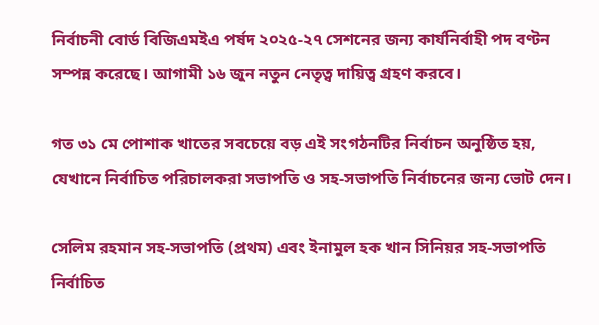নির্বাচনী বোর্ড বিজিএমইএ পর্ষদ ২০২৫-২৭ সেশনের জন্য কার্যনির্বাহী পদ বণ্টন সম্পন্ন করেছে। আগামী ১৬ জুন নতুন নেতৃত্ব দায়িত্ব গ্রহণ করবে।

গত ৩১ মে পোশাক খাতের সবচেয়ে বড় এই সংগঠনটির নির্বাচন অনুষ্ঠিত হয়, যেখানে নির্বাচিত পরিচালকরা সভাপতি ও সহ-সভাপতি নির্বাচনের জন্য ভোট দেন।

সেলিম রহমান সহ-সভাপতি (প্রথম) এবং ইনামুল হক খান সিনিয়র সহ-সভাপতি নির্বাচিত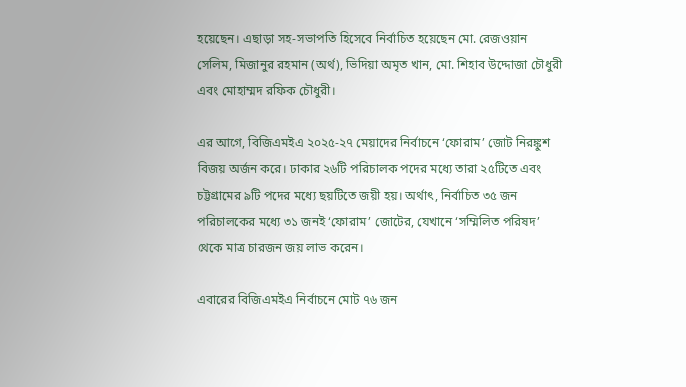হয়েছেন। এছাড়া সহ-সভাপতি হিসেবে নির্বাচিত হয়েছেন মো. রেজওয়ান সেলিম, মিজানুর রহমান (অর্থ), ভিদিয়া অমৃত খান, মো. শিহাব উদ্দোজা চৌধুরী এবং মোহাম্মদ রফিক চৌধুরী।

এর আগে, বিজিএমইএ ২০২৫-২৭ মেয়াদের নির্বাচনে ‘ফোরাম’ জোট নিরঙ্কুশ বিজয় অর্জন করে। ঢাকার ২৬টি পরিচালক পদের মধ্যে তারা ২৫টিতে এবং চট্টগ্রামের ৯টি পদের মধ্যে ছয়টিতে জয়ী হয়। অর্থাৎ, নির্বাচিত ৩৫ জন পরিচালকের মধ্যে ৩১ জনই ‘ফোরাম’ জোটের, যেখানে ‘সম্মিলিত পরিষদ’ থেকে মাত্র চারজন জয় লাভ করেন।

এবারের বিজিএমইএ নির্বাচনে মোট ৭৬ জন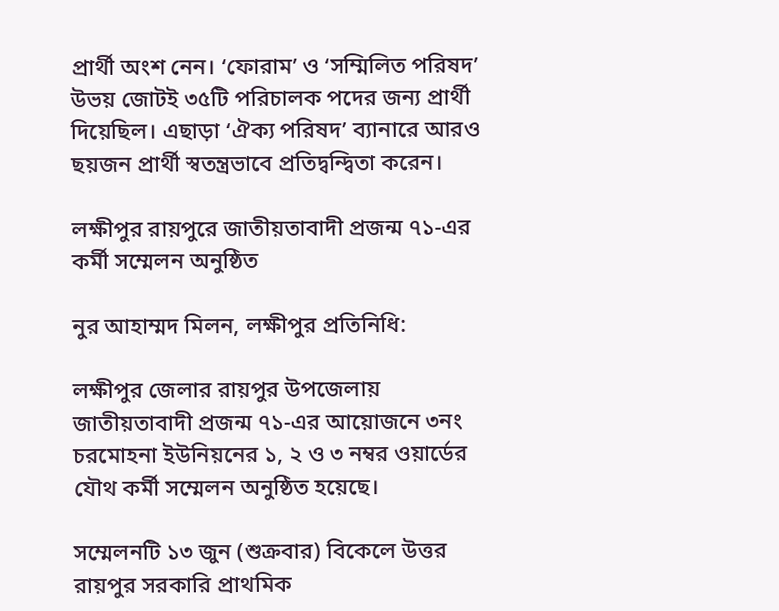প্রার্থী অংশ নেন। ‘ফোরাম’ ও ‘সম্মিলিত পরিষদ’ উভয় জোটই ৩৫টি পরিচালক পদের জন্য প্রার্থী দিয়েছিল। এছাড়া ‘ঐক্য পরিষদ’ ব্যানারে আরও ছয়জন প্রার্থী স্বতন্ত্রভাবে প্রতিদ্বন্দ্বিতা করেন।

লক্ষীপুর রায়পুরে জাতীয়তাবাদী প্রজন্ম ৭১-এর কর্মী সম্মেলন অনুষ্ঠিত

নুর আহাম্মদ মিলন, লক্ষীপুর প্রতিনিধি:

লক্ষীপুর জেলার রায়পুর উপজেলায় জাতীয়তাবাদী প্রজন্ম ৭১-এর আয়োজনে ৩নং চরমোহনা ইউনিয়নের ১, ২ ও ৩ নম্বর ওয়ার্ডের যৌথ কর্মী সম্মেলন অনুষ্ঠিত হয়েছে।

সম্মেলনটি ১৩ জুন (শুক্রবার) বিকেলে উত্তর রায়পুর সরকারি প্রাথমিক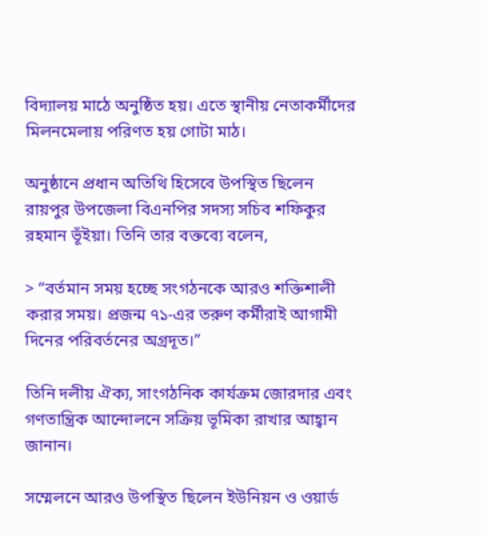বিদ্যালয় মাঠে অনুষ্ঠিত হয়। এতে স্থানীয় নেতাকর্মীদের মিলনমেলায় পরিণত হয় গোটা মাঠ।

অনুষ্ঠানে প্রধান অতিথি হিসেবে উপস্থিত ছিলেন রায়পুর উপজেলা বিএনপির সদস্য সচিব শফিকুর রহমান ভূঁইয়া। তিনি তার বক্তব্যে বলেন,

> “বর্তমান সময় হচ্ছে সংগঠনকে আরও শক্তিশালী করার সময়। প্রজন্ম ৭১-এর তরুণ কর্মীরাই আগামী দিনের পরিবর্তনের অগ্রদূত।”

তিনি দলীয় ঐক্য, সাংগঠনিক কার্যক্রম জোরদার এবং গণতান্ত্রিক আন্দোলনে সক্রিয় ভূমিকা রাখার আহ্বান জানান।

সম্মেলনে আরও উপস্থিত ছিলেন ইউনিয়ন ও ওয়ার্ড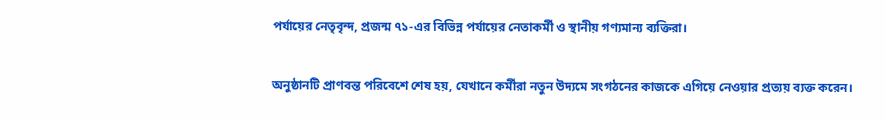পর্যায়ের নেতৃবৃন্দ, প্রজন্ম ৭১-এর বিভিন্ন পর্যায়ের নেতাকর্মী ও স্থানীয় গণ্যমান্য ব্যক্তিরা।

অনুষ্ঠানটি প্রাণবন্ত পরিবেশে শেষ হয়, যেখানে কর্মীরা নতুন উদ্যমে সংগঠনের কাজকে এগিয়ে নেওয়ার প্রত্যয় ব্যক্ত করেন।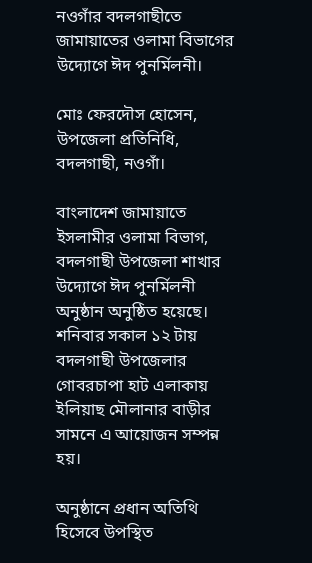নওগাঁর বদলগাছীতে জামায়াতের ওলামা বিভাগের উদ্যোগে ঈদ পুনর্মিলনী।

মোঃ ফেরদৌস হোসেন,  উপজেলা প্রতিনিধি, বদলগাছী, নওগাঁ।

বাংলাদেশ জামায়াতে ইসলামীর ওলামা বিভাগ, বদলগাছী উপজেলা শাখার উদ্যোগে ঈদ পুনর্মিলনী অনুষ্ঠান অনুষ্ঠিত হয়েছে। শনিবার সকাল ১২ টায় বদলগাছী উপজেলার গোবরচাপা হাট এলাকায় ইলিয়াছ মৌলানার বাড়ীর সামনে এ আয়োজন সম্পন্ন হয়।

অনুষ্ঠানে প্রধান অতিথি হিসেবে উপস্থিত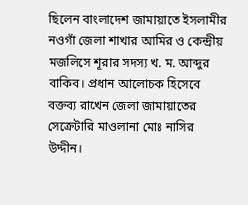ছিলেন বাংলাদেশ জামায়াতে ইসলামীর নওগাঁ জেলা শাখার আমির ও কেন্দ্রীয় মজলিসে শূরার সদস্য খ. ম. আব্দুর বাকিব। প্রধান আলোচক হিসেবে বক্তব্য রাখেন জেলা জামায়াতের সেক্রেটারি মাওলানা মোঃ নাসির উদ্দীন।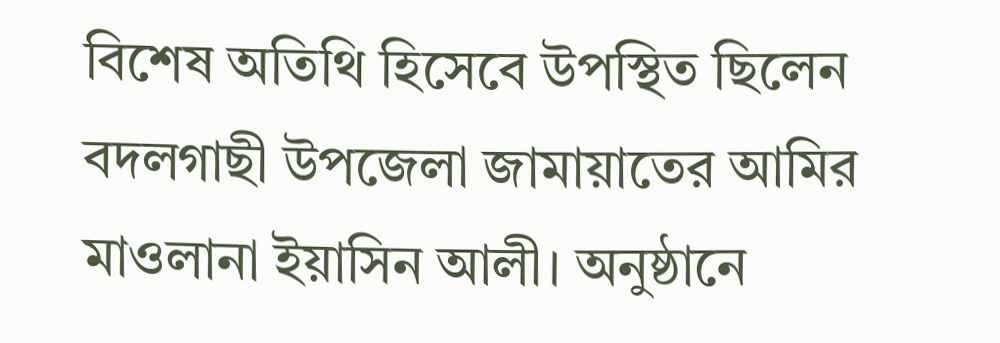বিশেষ অতিথি হিসেবে উপস্থিত ছিলেন বদলগাছী উপজেলা জামায়াতের আমির মাওলানা ইয়াসিন আলী। অনুষ্ঠানে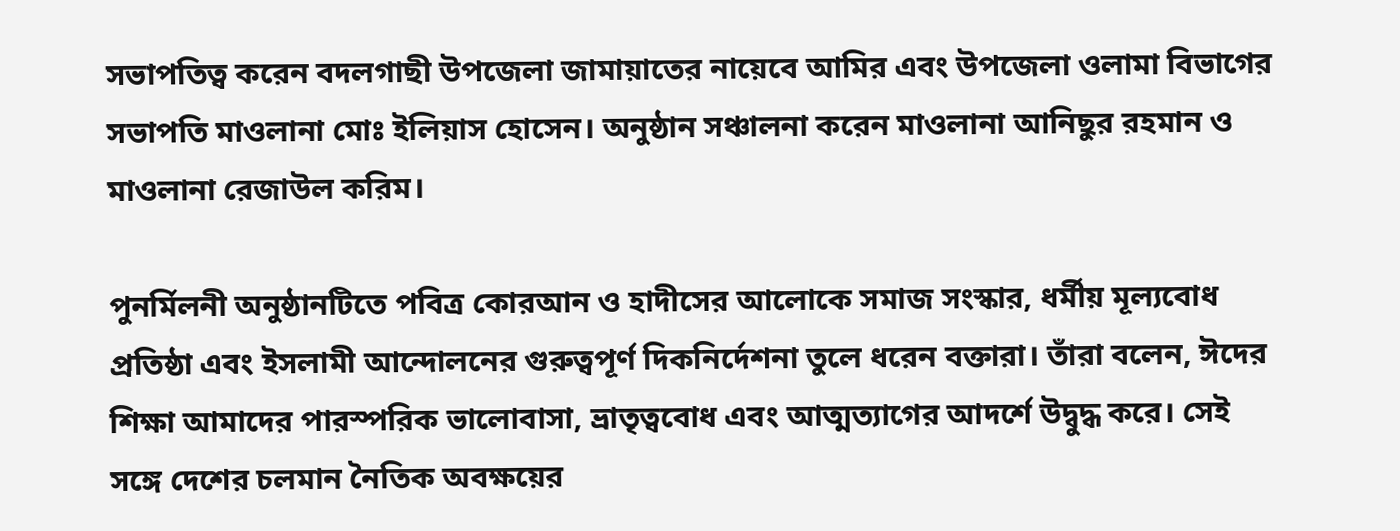সভাপতিত্ব করেন বদলগাছী উপজেলা জামায়াতের নায়েবে আমির এবং উপজেলা ওলামা বিভাগের সভাপতি মাওলানা মোঃ ইলিয়াস হোসেন। অনুষ্ঠান সঞ্চালনা করেন মাওলানা আনিছুর রহমান ও মাওলানা রেজাউল করিম।

পুনর্মিলনী অনুষ্ঠানটিতে পবিত্র কোরআন ও হাদীসের আলোকে সমাজ সংস্কার, ধর্মীয় মূল্যবোধ প্রতিষ্ঠা এবং ইসলামী আন্দোলনের গুরুত্বপূর্ণ দিকনির্দেশনা তুলে ধরেন বক্তারা। তাঁরা বলেন, ঈদের শিক্ষা আমাদের পারস্পরিক ভালোবাসা, ভ্রাতৃত্ববোধ এবং আত্মত্যাগের আদর্শে উদ্বুদ্ধ করে। সেই সঙ্গে দেশের চলমান নৈতিক অবক্ষয়ের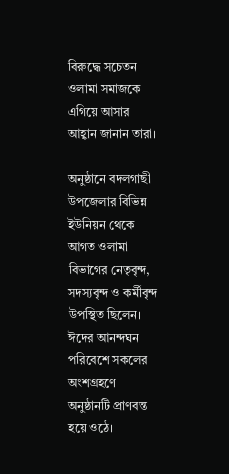বিরুদ্ধে সচেতন ওলামা সমাজকে এগিয়ে আসার আহ্বান জানান তারা।

অনুষ্ঠানে বদলগাছী উপজেলার বিভিন্ন ইউনিয়ন থেকে আগত ওলামা বিভাগের নেতৃবৃন্দ, সদস্যবৃন্দ ও কর্মীবৃন্দ উপস্থিত ছিলেন। ঈদের আনন্দঘন পরিবেশে সকলের অংশগ্রহণে অনুষ্ঠানটি প্রাণবন্ত হয়ে ওঠে।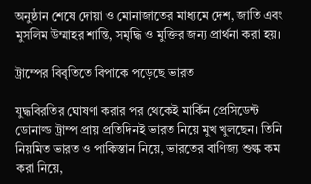অনুষ্ঠান শেষে দোয়া ও মোনাজাতের মাধ্যমে দেশ, জাতি এবং মুসলিম উম্মাহর শান্তি, সমৃদ্ধি ও মুক্তির জন্য প্রার্থনা করা হয়।

ট্রাম্পের বিবৃতিতে বিপাকে পড়েছে ভারত

যুদ্ধবিরতির ঘোষণা করার পর থেকেই মার্কিন প্রেসিডেন্ট ডোনাল্ড ট্রাম্প প্রায় প্রতিদিনই ভারত নিয়ে মুখ খুলছেন। তিনি নিয়মিত ভারত ও পাকিস্তান নিয়ে, ভারতের বাণিজ্য শুল্ক কম করা নিয়ে,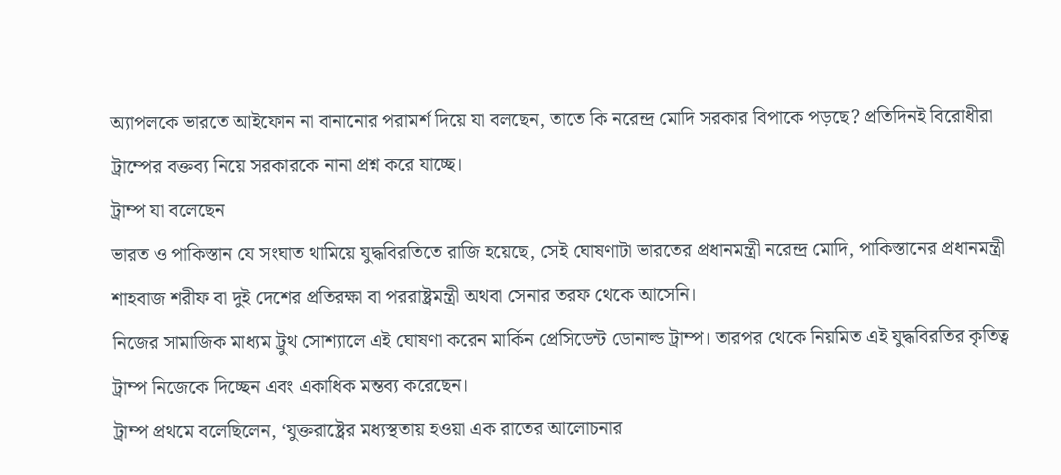অ্যাপলকে ভারতে আইফোন না বানানোর পরামর্শ দিয়ে যা বলছেন, তাতে কি নরেন্দ্র মোদি সরকার বিপাকে পড়ছে? প্রতিদিনই বিরোধীরা ট্রাম্পের বক্তব্য নিয়ে সরকারকে নানা প্রশ্ন করে যাচ্ছে।
ট্রাম্প যা বলেছেন
ভারত ও পাকিস্তান যে সংঘাত থামিয়ে যুদ্ধবিরতিতে রাজি হয়েছে, সেই ঘোষণাটা ভারতের প্রধানমন্ত্রী নরেন্দ্র মোদি, পাকিস্তানের প্রধানমন্ত্রী শাহবাজ শরীফ বা দুই দেশের প্রতিরক্ষা বা পররাষ্ট্রমন্ত্রী অথবা সেনার তরফ থেকে আসেনি।
নিজের সামাজিক মাধ্যম ট্রুথ সোশ্যালে এই ঘোষণা করেন মার্কিন প্রেসিডেন্ট ডোনাল্ড ট্রাম্প। তারপর থেকে নিয়মিত এই যুদ্ধবিরতির কৃতিত্ব ট্রাম্প নিজেকে দিচ্ছেন এবং একাধিক মন্তব্য করেছেন।
ট্রাম্প প্রথমে বলেছিলেন, ‘যুক্তরাষ্ট্রের মধ্যস্থতায় হওয়া এক রাতের আলোচনার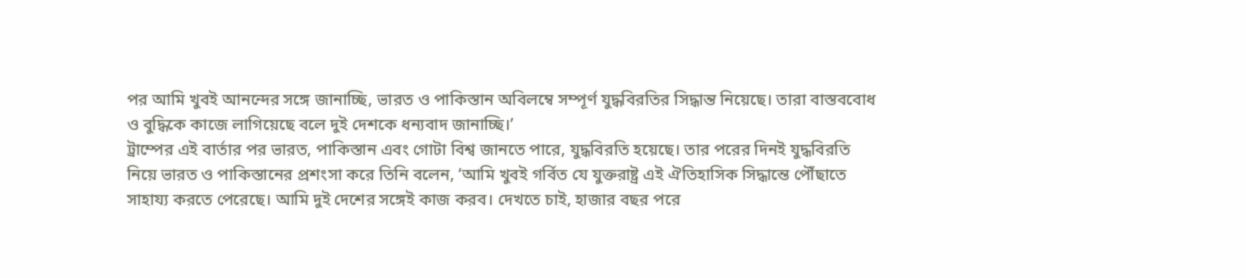পর আমি খুবই আনন্দের সঙ্গে জানাচ্ছি, ভারত ও পাকিস্তান অবিলম্বে সম্পূর্ণ যুদ্ধবিরতির সিদ্ধান্ত নিয়েছে। তারা বাস্তববোধ ও বুদ্ধিকে কাজে লাগিয়েছে বলে দুই দেশকে ধন্যবাদ জানাচ্ছি।’
ট্রাম্পের এই বার্তার পর ভারত, পাকিস্তান এবং গোটা বিশ্ব জানতে পারে, যুদ্ধবিরতি হয়েছে। তার পরের দিনই যুদ্ধবিরতি নিয়ে ভারত ও পাকিস্তানের প্রশংসা করে তিনি বলেন, ‘আমি খুবই গর্বিত যে যুক্তরাষ্ট্র এই ঐতিহাসিক সিদ্ধান্তে পৌঁছাতে সাহায্য করতে পেরেছে। আমি দুই দেশের সঙ্গেই কাজ করব। দেখতে চাই, হাজার বছর পরে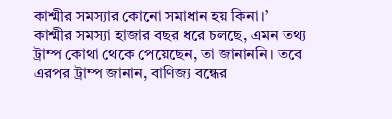কাশ্মীর সমস্যার কোনো সমাধান হয় কিনা।’
কাশ্মীর সমস্যা হাজার বছর ধরে চলছে, এমন তথ্য ট্রাম্প কোথা থেকে পেয়েছেন, তা জানাননি। তবে এরপর ট্রাম্প জানান, বাণিজ্য বন্ধের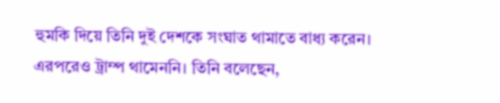হুমকি দিয়ে তিনি দুই দেশকে সংঘাত থামাতে বাধ্য করেন।
এরপরেও ট্রাম্প থামেননি। তিনি বলেছেন,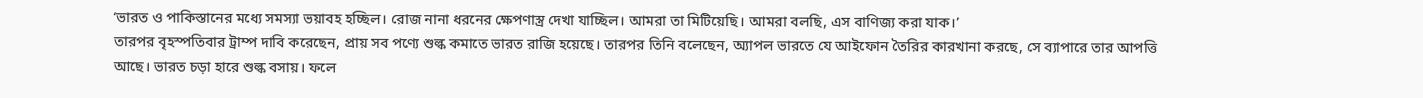‘ভারত ও পাকিস্তানের মধ্যে সমস্যা ভয়াবহ হচ্ছিল। রোজ নানা ধরনের ক্ষেপণাস্ত্র দেখা যাচ্ছিল। আমরা তা মিটিয়েছি। আমরা বলছি, এস বাণিজ্য করা যাক।’
তারপর বৃহস্পতিবার ট্রাম্প দাবি করেছেন, প্রায় সব পণ্যে শুল্ক কমাতে ভারত রাজি হয়েছে। তারপর তিনি বলেছেন, অ্যাপল ভারতে যে আইফোন তৈরির কারখানা করছে, সে ব্যাপারে তার আপত্তি আছে। ভারত চড়া হারে শুল্ক বসায়। ফলে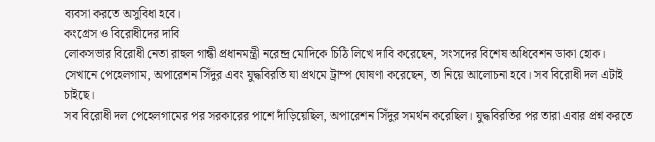ব্যবসা করতে অসুবিধা হবে।
কংগ্রেস ও বিরোধীদের দাবি
লোকসভার বিরোধী নেতা রাহুল গান্ধী প্রধানমন্ত্রী নরেন্দ্র মোদিকে চিঠি লিখে দাবি করেছেন, সংসদের বিশেষ অধিবেশন ডাকা হোক। সেখানে পেহেলগাম, অপারেশন সিঁদুর এবং যুদ্ধবিরতি যা প্রথমে ট্রাম্প ঘোষণা করেছেন, তা নিয়ে আলোচনা হবে। সব বিরোধী দল এটাই চাইছে।
সব বিরোধী দল পেহেলগামের পর সরকারের পাশে দাঁড়িয়েছিল, অপারেশন সিঁদুর সমর্থন করেছিল। যুদ্ধবিরতির পর তারা এবার প্রশ্ন করতে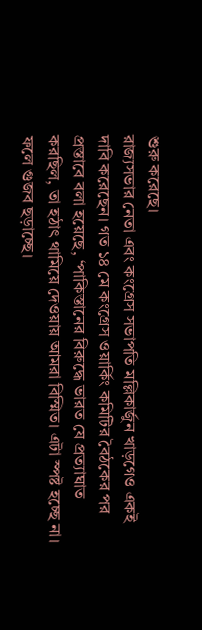শুরু করেছে।
রাজ্যসভার নেতা এবং কংগ্রেস সভাপতি মল্লিকার্জুন খাড়গেও একই দাবি করেছেন। গত ১৪ মে কংগ্রেস ওয়ার্কিং কমিটির বৈঠকের পর প্রস্তাবে বলা হয়েছে, ‘পাকিস্তানের বিরুদ্ধে ভারত যে প্রত্যাঘাত করছিল, তা হঠাৎ থামিয়ে দেওয়ায় আমরা বিস্মিত। এটা স্পষ্ট হচ্ছে না। ফলে গুজব ছড়াচ্ছে।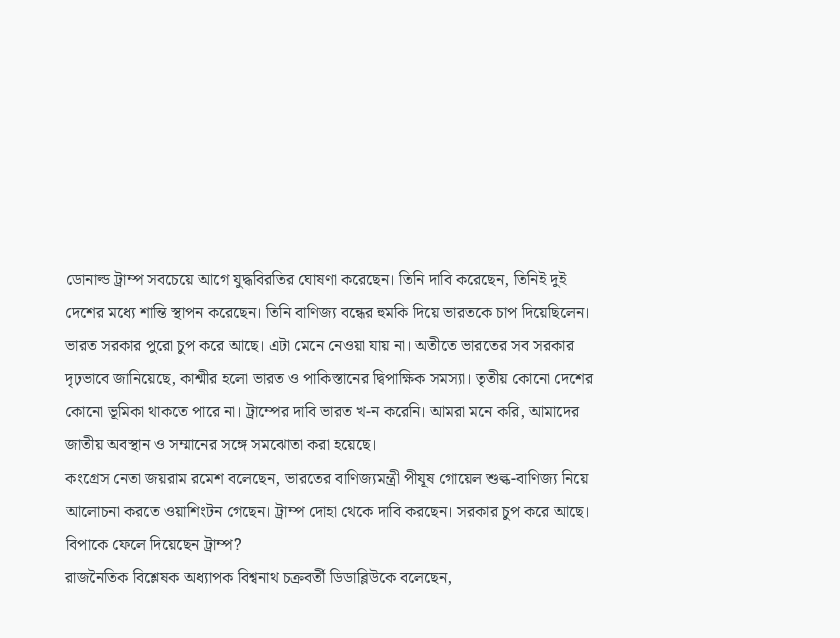ডোনাল্ড ট্রাম্প সবচেয়ে আগে যুদ্ধবিরতির ঘোষণা করেছেন। তিনি দাবি করেছেন, তিনিই দুই দেশের মধ্যে শান্তি স্থাপন করেছেন। তিনি বাণিজ্য বন্ধের হুমকি দিয়ে ভারতকে চাপ দিয়েছিলেন। ভারত সরকার পুরো চুপ করে আছে। এটা মেনে নেওয়া যায় না। অতীতে ভারতের সব সরকার দৃঢ়ভাবে জানিয়েছে, কাশ্মীর হলো ভারত ও পাকিস্তানের দ্বিপাক্ষিক সমস্যা। তৃতীয় কোনো দেশের কোনো ভূমিকা থাকতে পারে না। ট্রাম্পের দাবি ভারত খ-ন করেনি। আমরা মনে করি, আমাদের জাতীয় অবস্থান ও সম্মানের সঙ্গে সমঝোতা করা হয়েছে।
কংগ্রেস নেতা জয়রাম রমেশ বলেছেন, ভারতের বাণিজ্যমন্ত্রী পীযূষ গোয়েল শুল্ক-বাণিজ্য নিয়ে আলোচনা করতে ওয়াশিংটন গেছেন। ট্রাম্প দোহা থেকে দাবি করছেন। সরকার চুপ করে আছে।
বিপাকে ফেলে দিয়েছেন ট্রাম্প?
রাজনৈতিক বিশ্লেষক অধ্যাপক বিশ্বনাথ চক্রবর্তী ডিডাব্লিউকে বলেছেন,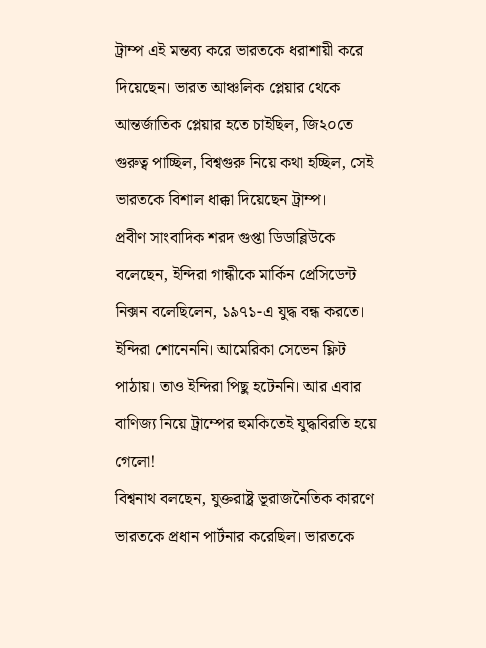ট্রাম্প এই মন্তব্য করে ভারতকে ধরাশায়ী করে দিয়েছেন। ভারত আঞ্চলিক প্লেয়ার থেকে আন্তর্জাতিক প্লেয়ার হতে চাইছিল, জি২০তে গুরুত্ব পাচ্ছিল, বিশ্বগুরু নিয়ে কথা হচ্ছিল, সেই ভারতকে বিশাল ধাক্কা দিয়েছেন ট্রাম্প।
প্রবীণ সাংবাদিক শরদ গুপ্তা ডিডাব্লিউকে বলেছেন, ইন্দিরা গান্ধীকে মার্কিন প্রেসিডেন্ট নিক্সন বলেছিলেন, ১৯৭১-এ যুদ্ধ বন্ধ করতে। ইন্দিরা শোনেননি। আমেরিকা সেভেন ফ্লিট পাঠায়। তাও ইন্দিরা পিছু হটেননি। আর এবার বাণিজ্য নিয়ে ট্রাম্পের হুমকিতেই যুদ্ধবিরতি হয়ে গেলো!
বিশ্বনাথ বলছেন, যুক্তরাষ্ট্র ভূরাজনৈতিক কারণে ভারতকে প্রধান পার্টনার করেছিল। ভারতকে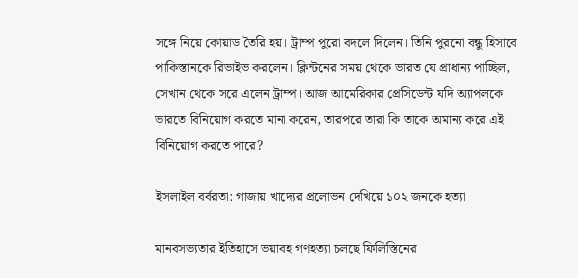সঙ্গে নিয়ে কোয়াড তৈরি হয়। ট্রাম্প পুরো বদলে দিলেন। তিনি পুরনো বন্ধু হিসাবে পাকিস্তানকে রিভাইভ করলেন। ক্লিন্টনের সময় থেকে ভারত যে প্রাধান্য পাচ্ছিল, সেখান থেকে সরে এলেন ট্রাম্প। আজ আমেরিকার প্রেসিডেন্ট যদি অ্যাপলকে ভারতে বিনিয়োগ করতে মানা করেন, তারপরে তারা কি তাকে অমান্য করে এই বিনিয়োগ করতে পারে?

ইসলাইল বর্বরতা: গাজায় খাদ্যের প্রলোভন দেখিয়ে ১০২ জনকে হত্যা

মানবসভ্যতার ইতিহাসে ভয়াবহ গণহত্যা চলছে ফিলিস্তিনের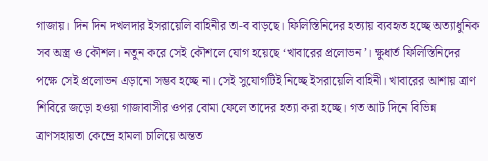গাজায়। দিন দিন দখলদার ইসরায়েলি বাহিনীর তা-ব বাড়ছে। ফিলিস্তিনিদের হত্যায় ব্যবহৃত হচ্ছে অত্যাধুনিক সব অস্ত্র ও কৌশল। নতুন করে সেই কৌশলে যোগ হয়েছে ‘খাবারের প্রলোভন’। ক্ষুধার্ত ফিলিস্তিনিদের পক্ষে সেই প্রলোভন এড়ানো সম্ভব হচ্ছে না। সেই সুযোগটিই নিচ্ছে ইসরায়েলি বাহিনী। খাবারের আশায় ত্রাণ শিবিরে জড়ো হওয়া গাজাবাসীর ওপর বোমা ফেলে তাদের হত্যা করা হচ্ছে। গত আট দিনে বিভিন্ন ত্রাণসহায়তা কেন্দ্রে হামলা চালিয়ে অন্তত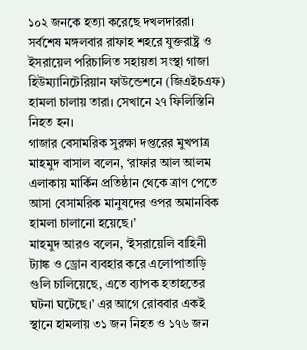১০২ জনকে হত্যা করেছে দখলদাররা। সর্বশেষ মঙ্গলবার রাফাহ শহরে যুক্তরাষ্ট্র ও ইসরায়েল পরিচালিত সহায়তা সংস্থা গাজা হিউম্যানিটেরিয়ান ফাউন্ডেশনে (জিএইচএফ) হামলা চালায় তারা। সেখানে ২৭ ফিলিস্তিনি নিহত হন।
গাজার বেসামরিক সুরক্ষা দপ্তরের মুখপাত্র মাহমুদ বাসাল বলেন, ‘রাফার আল আলম এলাকায় মার্কিন প্রতিষ্ঠান থেকে ত্রাণ পেতে আসা বেসামরিক মানুষদের ওপর অমানবিক হামলা চালানো হয়েছে।’
মাহমুদ আরও বলেন, ‘ইসরায়েলি বাহিনী ট্যাঙ্ক ও ড্রোন ব্যবহার করে এলোপাতাড়ি গুলি চালিয়েছে, এতে ব্যাপক হতাহতের ঘটনা ঘটেছে।’ এর আগে রোববার একই স্থানে হামলায় ৩১ জন নিহত ও ১৭৬ জন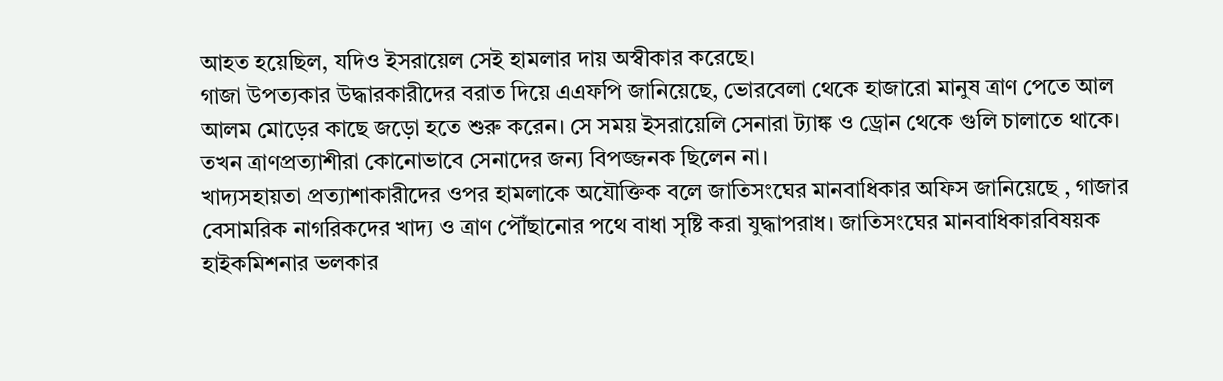আহত হয়েছিল, যদিও ইসরায়েল সেই হামলার দায় অস্বীকার করেছে।
গাজা উপত্যকার উদ্ধারকারীদের বরাত দিয়ে এএফপি জানিয়েছে, ভোরবেলা থেকে হাজারো মানুষ ত্রাণ পেতে আল আলম মোড়ের কাছে জড়ো হতে শুরু করেন। সে সময় ইসরায়েলি সেনারা ট্যাঙ্ক ও ড্রোন থেকে গুলি চালাতে থাকে। তখন ত্রাণপ্রত্যাশীরা কোনোভাবে সেনাদের জন্য বিপজ্জনক ছিলেন না।
খাদ্যসহায়তা প্রত্যাশাকারীদের ওপর হামলাকে অযৌক্তিক বলে জাতিসংঘের মানবাধিকার অফিস জানিয়েছে , গাজার বেসামরিক নাগরিকদের খাদ্য ও ত্রাণ পৌঁছানোর পথে বাধা সৃষ্টি করা যুদ্ধাপরাধ। জাতিসংঘের মানবাধিকারবিষয়ক হাইকমিশনার ভলকার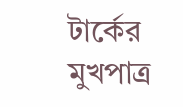টার্কের মুখপাত্র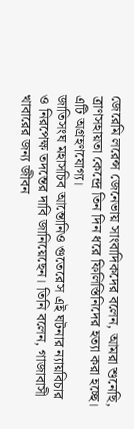জেরেমি লরেন্স জেনেভায় সাংবাদিকদের বলেন, আমরা শুনেছি, ত্রাণসহায়তা কেন্দ্রে তিন দিন ধরে ফিলিস্তিনিদের হত্যা করা হচ্ছে। এটি অগ্রহণযোগ্য।
জাতিসংঘ মহাসচিব আন্তোনিও গুতেরেস এই ঘটনার ন্যায়বিচার ও নিরপেক্ষ তদন্তের দাবি জানিয়েছেন। তিনি বলেন, গাজাবাসী খাবারের জন্য জীবন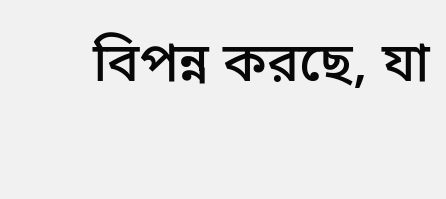বিপন্ন করছে, যা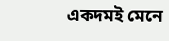একদমই মেনে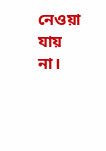নেওয়া যায় না।